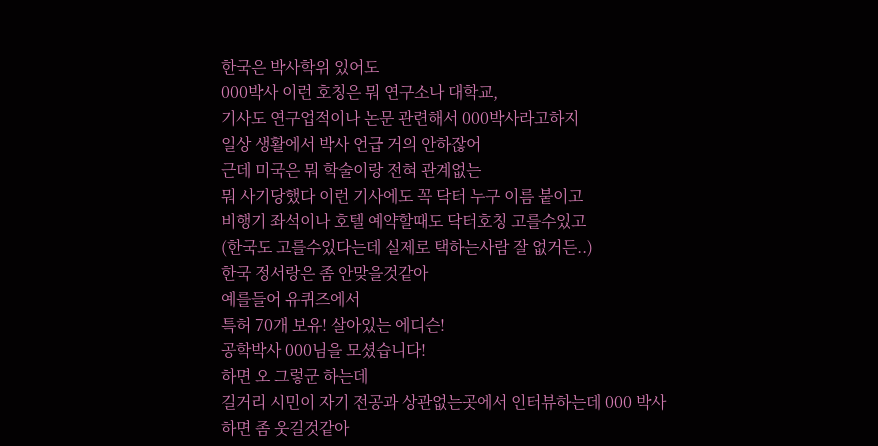한국은 박사학위 있어도
000박사 이런 호칭은 뭐 연구소나 대학교,
기사도 연구업적이나 논문 관련해서 000박사라고하지
일상 생활에서 박사 언급 거의 안하잖어
근데 미국은 뭐 학술이랑 전혀 관계없는
뭐 사기당했다 이런 기사에도 꼭 닥터 누구 이름 붙이고
비행기 좌석이나 호텔 예약할때도 닥터호칭 고를수있고
(한국도 고를수있다는데 실제로 택하는사람 잘 없거든..)
한국 정서랑은 좀 안맞을것같아
예를들어 유퀴즈에서
특허 70개 보유! 살아있는 에디슨!
공학박사 000님을 모셨습니다!
하면 오 그렇군 하는데
길거리 시민이 자기 전공과 상관없는곳에서 인터뷰하는데 000 박사
하면 좀 웃길것같아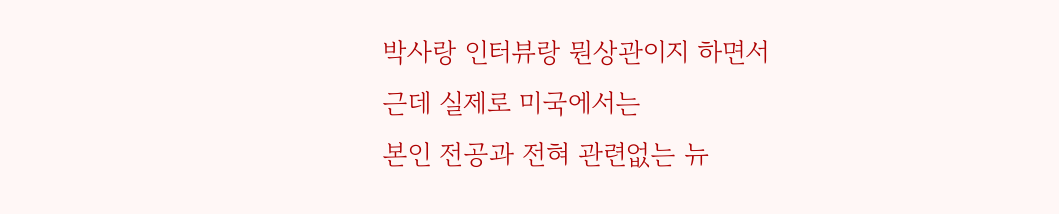박사랑 인터뷰랑 뭔상관이지 하면서
근데 실제로 미국에서는
본인 전공과 전혀 관련없는 뉴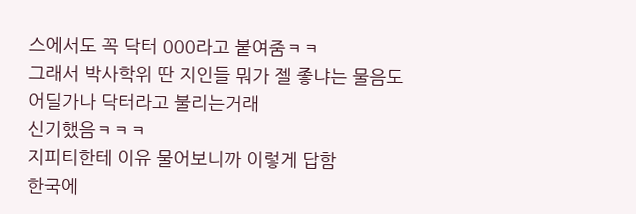스에서도 꼭 닥터 000라고 붙여줌ㅋㅋ
그래서 박사학위 딴 지인들 뭐가 젤 좋냐는 물음도
어딜가나 닥터라고 불리는거래
신기했음ㅋㅋㅋ
지피티한테 이유 물어보니까 이렇게 답함
한국에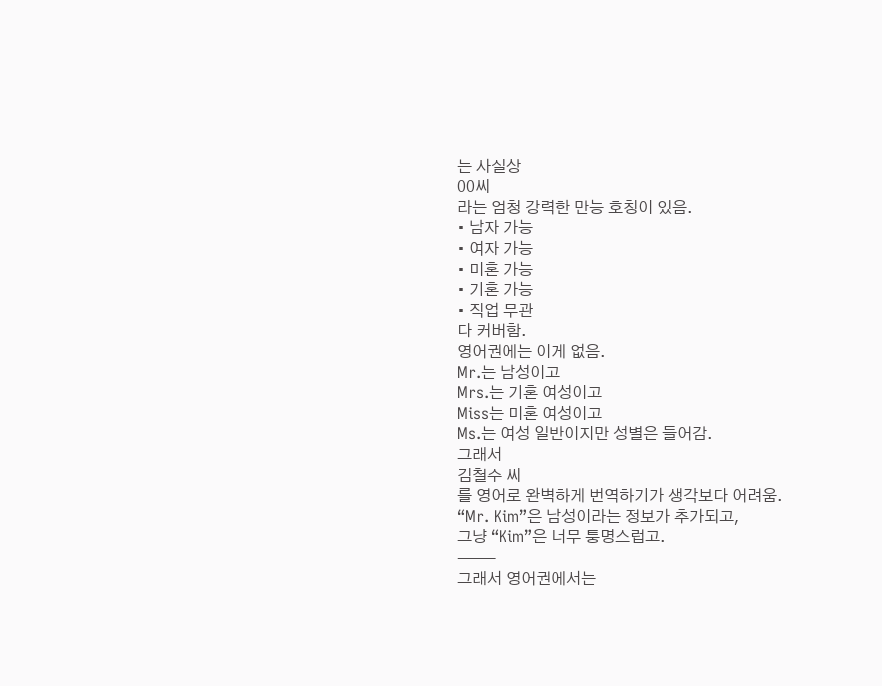는 사실상
00씨
라는 엄청 강력한 만능 호칭이 있음.
• 남자 가능
• 여자 가능
• 미혼 가능
• 기혼 가능
• 직업 무관
다 커버함.
영어권에는 이게 없음.
Mr.는 남성이고
Mrs.는 기혼 여성이고
Miss는 미혼 여성이고
Ms.는 여성 일반이지만 성별은 들어감.
그래서
김철수 씨
를 영어로 완벽하게 번역하기가 생각보다 어려움.
“Mr. Kim”은 남성이라는 정보가 추가되고,
그냥 “Kim”은 너무 퉁명스럽고.
⸻
그래서 영어권에서는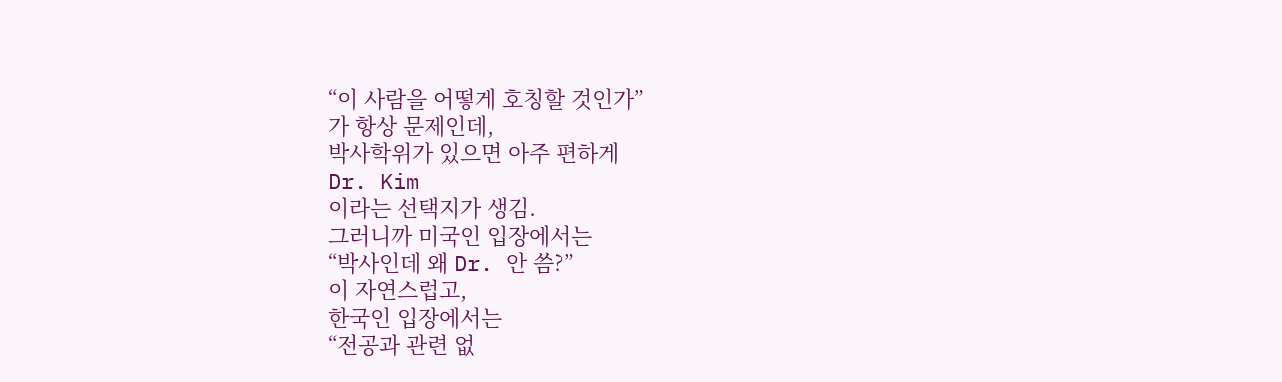“이 사람을 어떻게 호칭할 것인가”
가 항상 문제인데,
박사학위가 있으면 아주 편하게
Dr. Kim
이라는 선택지가 생김.
그러니까 미국인 입장에서는
“박사인데 왜 Dr. 안 씀?”
이 자연스럽고,
한국인 입장에서는
“전공과 관련 없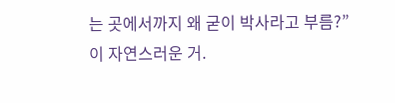는 곳에서까지 왜 굳이 박사라고 부름?”
이 자연스러운 거.